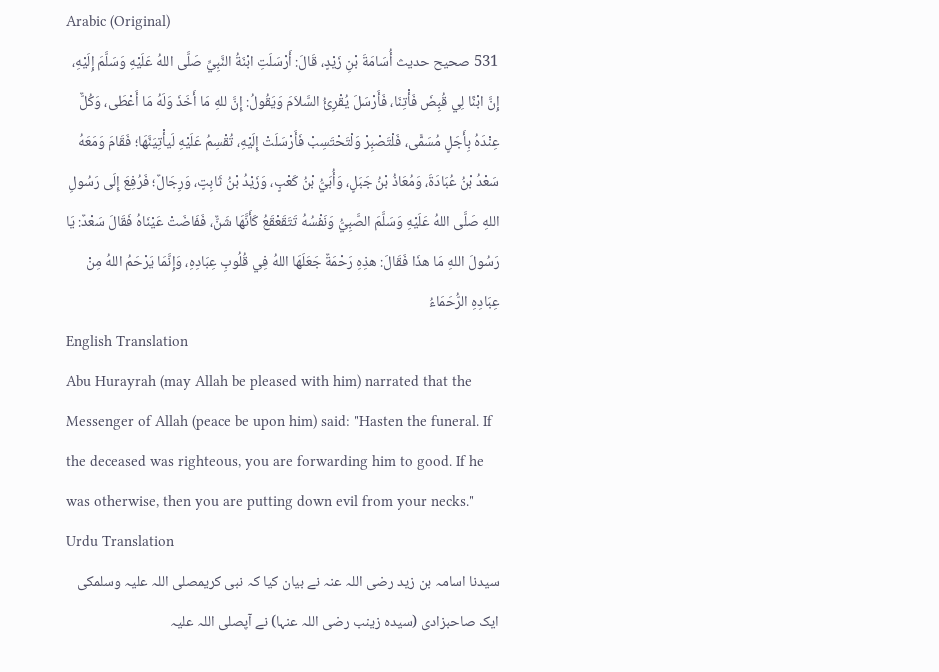Arabic (Original)
531 صحيح حديث أُسَامَةَ بْنِ زَيْدٍ، قَالَ: أَرْسَلَتِ ابْنَةُ النَّبِيِّ صَلَّى اللهُ عَلَيْهِ وَسَلَّمَ إِلَيْهِ، إِنَّ ابْنًا لِي قُبِضَ فَأْتِنَا، فَأَرْسَلَ يُقْرِئُ السَّلاَمَ وَيَقُولُ: إِنَّ للهِ مَا أَخَذَ وَلَهُ مَا أَعْطَى، وَكُلٌّ عِنْدَهُ بِأَجَلٍ مُسَمًّى، فَلْتَصْبِرْ وَلْتَحْتَسِبْ فَأَرْسَلَتْ إِلَيْهِ، تُقْسِمُ عَلَيْهِ لَيأْتِيَنَّهَا؛ فَقَامَ وَمَعَهُ سَعْدُ بْنُ عُبَادَةَ، وَمُعَاذُ بْنُ جَبَلٍ، وَأُبَيُّ بْنُ كَعْبٍ، وَزَيْدُ بْنُ ثَابِتٍ، وَرِجَالٌ؛ فَرُفِعَ إِلَى رَسُولِ اللهِ صَلَّى اللهُ عَلَيْهِ وَسَلَّمَ الصَّبِيُّ وَنَفْسُهُ تَتَقَعْقَعُ كَأَنَّهَا شَنٌّ، فَفَاضَتْ عَيْنَاهُ فَقَالَ سَعْدٌ: يَا رَسُولَ اللهِ مَا هذَا فَقَالَ: هذِهِ رَحْمَةٌ جَعَلَهَا اللهُ فِي قُلُوبِ عِبَادِهِ، وَإِنَّمَا يَرْحَمُ اللهُ مِنْ عِبَادِهِ الرُّحَمَاءُ
English Translation
Abu Hurayrah (may Allah be pleased with him) narrated that the Messenger of Allah (peace be upon him) said: "Hasten the funeral. If the deceased was righteous, you are forwarding him to good. If he was otherwise, then you are putting down evil from your necks."
Urdu Translation
سیدنا اسامہ بن زید رضی اللہ عنہ نے بیان کیا کہ نبی کریمصلی اللہ علیہ وسلمکی ایک صاحبزادی (سیدہ زینب رضی اللہ عنہا) نے آپصلی اللہ علیہ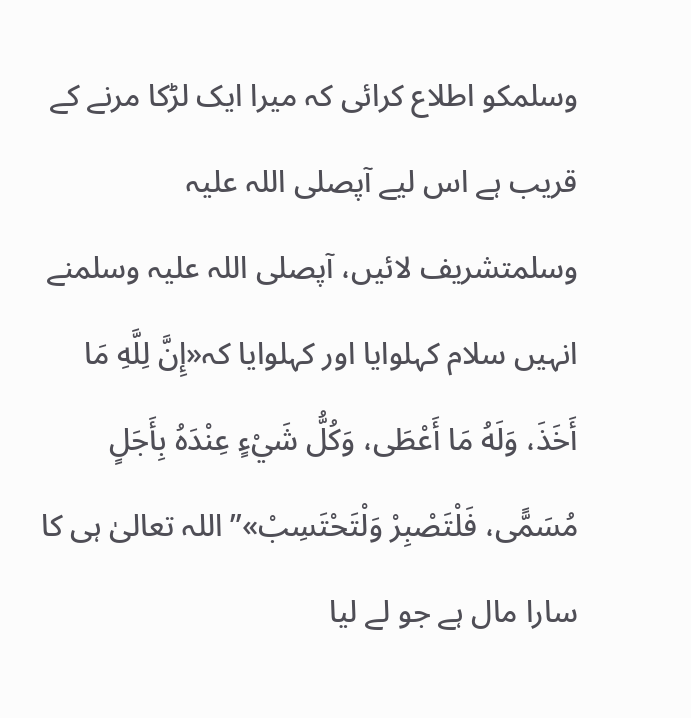وسلمکو اطلاع کرائی کہ میرا ایک لڑکا مرنے کے قریب ہے اس لیے آپصلی اللہ علیہ وسلمتشریف لائیں، آپصلی اللہ علیہ وسلمنے انہیں سلام کہلوایا اور کہلوایا کہ«إِنَّ لِلَّهِ مَا أَخَذَ، وَلَهُ مَا أَعْطَى، وَكُلُّ شَيْءٍ عِنْدَهُ بِأَجَلٍ مُسَمًّى، فَلْتَصْبِرْ وَلْتَحْتَسِبْ»”اللہ تعالیٰ ہی کا سارا مال ہے جو لے لیا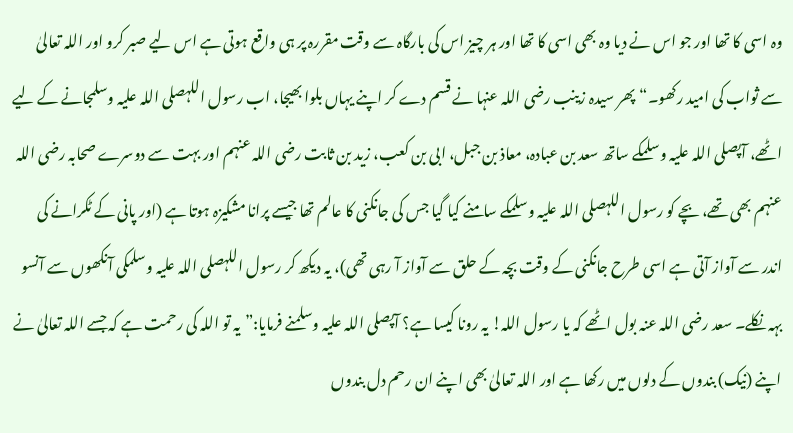وہ اسی کا تھا اور جو اس نے دیا وہ بھی اسی کا تھا اور ہر چیز اس کی بارگاہ سے وقت مقررہ پر ہی واقع ہوتی ہے اس لیے صبر کرو اور اللہ تعالیٰ سے ثواب کی امید رکھو۔“پھر سیدہ زینب رضی اللہ عنہا نے قسم دے کر اپنے یہاں بلوا بھیجا، اب رسول اللہصلی اللہ علیہ وسلمجانے کے لیے اٹھے، آپصلی اللہ علیہ وسلمکے ساتھ سعد بن عبادہ، معاذ بن جبل، ابی بن کعب، زید بن ثابت رضی اللہ عنہم اور بہت سے دوسرے صحابہ رضی اللہ عنہم بھی تھے، بچے کو رسول اللہصلی اللہ علیہ وسلمکے سامنے کیا گیا جس کی جانکنی کا عالم تھا جیسے پرانا مشکیزہ ہوتا ہے (اور پانی کے ٹکرانے کی اندر سے آواز آتی ہے اسی طرح جانکنی کے وقت بچہ کے حلق سے آواز آ رہی تھی)، یہ دیکھ کر رسول اللہصلی اللہ علیہ وسلمکی آنکھوں سے آنسو بہہ نکلے۔ سعد رضی اللہ عنہ بول اٹھے کہ یا رسول اللہ! یہ رونا کیسا ہے؟ آپصلی اللہ علیہ وسلمنے فرمایا:”یہ تو اللہ کی رحمت ہے کہ جسے اللہ تعالیٰ نے اپنے (نیک) بندوں کے دلوں میں رکھا ہے اور اللہ تعالیٰ بھی اپنے ان رحم دل بندوں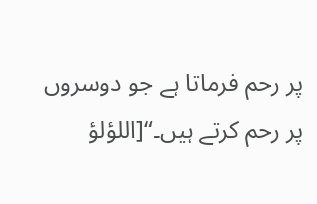پر رحم فرماتا ہے جو دوسروں پر رحم کرتے ہیں۔“[اللؤلؤ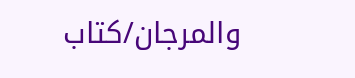والمرجان/كتاب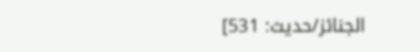الجنائز/حدیث: 531]